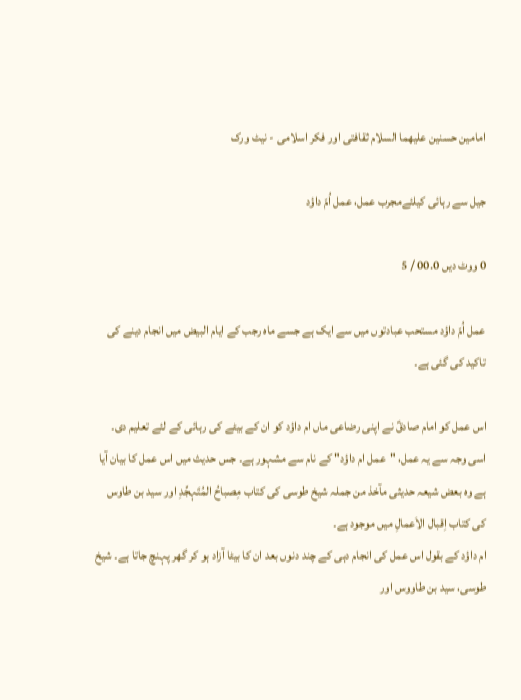امامين حسنين عليهما السلام ثقافتى اور فکر اسلامى - نيٹ ورک

جیل سے رہائی کیلئےمجرب عمل، عمل اُمّ داؤد

0 ووٹ دیں 00.0 / 5

عمل اُمّ داؤد مستحب عبادتوں میں سے ایک ہے جسے ماہ رجب کے ایام البیض میں انجام دینے کی تاکید کی گئی ہے۔

اس عمل کو امام صادقؑ نے اپنی رضاعی ماں ام داؤد کو ان کے بیٹے کی رہائی کے لئے تعلیم دی۔ اسی وجہ سے یہ عمل، "عمل ام داؤد" کے نام سے مشہور ہے۔ جس حدیث میں اس عمل کا بیان آیا ہے وہ بعض شیعہ حدیثی مآخذ من جملہ شیخ طوسی کی کتاب مِصباحُ المُتَہجِّدِ اور سید بن طاوس کی کتاب اِقبال الاَعمالِ میں موجود ہے۔
ام‌ داؤد کے بقول اس عمل کی انجام دہی کے چند دنوں بعد ان کا بیٹا آزاد ہو کر گھر پہنچ جاتا ہے۔ شیخ طوسی، سید بن طاووس اور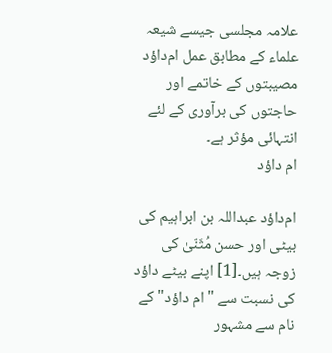علامہ مجلسی جیسے شیعہ علماء کے مطابق عمل ام‌داؤد مصیبتوں کے خاتمے اور حاجتوں کی برآوری کے لئے انتہائی مؤثر ہے۔
ام داؤد

ام‌داؤد عبداللہ بن ابراہیم کی بیٹی اور حسن مُثَنّیٰ کی زوجہ ہیں۔[1] اپنے بیٹے داؤد کی نسبت سے "ام داؤد" کے نام سے مشہور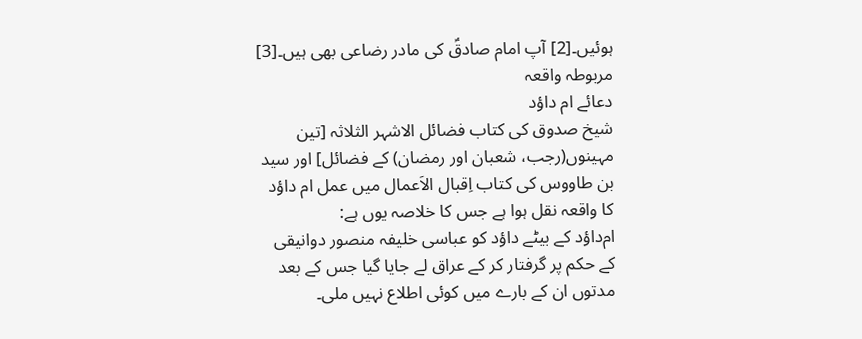ہوئیں۔[2] آپ امام صادقؑ کی مادر رضاعی بھی ہیں۔[3]
مربوطہ واقعہ
دعائے ام‌ داؤد
شیخ صدوق کی کتاب فضائل الاشہر الثلاثہ [تین مہینوں(رجب، شعبان اور رمضان) کے فضائل] اور سید بن طاووس کی کتاب اِقبال الاَعمال میں عمل ام داؤد کا واقعہ نقل ہوا ہے جس کا خلاصہ یوں ہے:
ام‌داؤد کے بیٹے داؤد کو عباسی خلیفہ منصور دوانیقی کے حکم پر گرفتار کر کے عراق لے جایا گیا جس کے بعد مدتوں ان کے بارے میں کوئی اطلاع نہیں ملی۔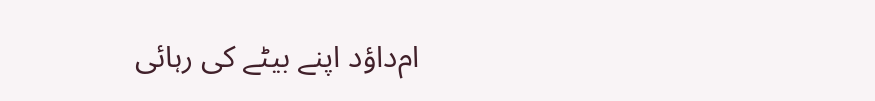ام‌داؤد اپنے بیٹے کی رہائی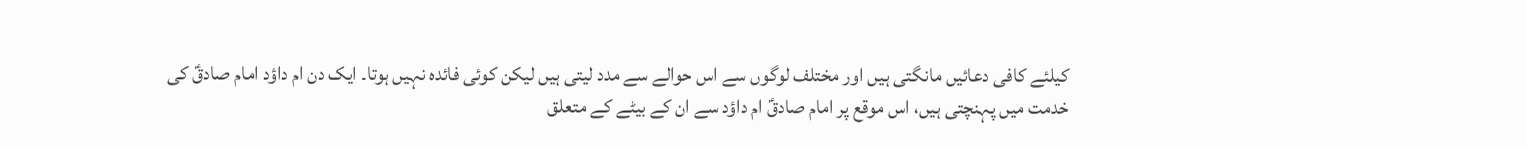کیلئے کافی دعائیں مانگتی ہیں اور مختلف لوگوں سے اس حوالے سے مدد لیتی ہیں لیکن کوئی فائدہ نہیں ہوتا۔ ایک دن ام داؤد امام صادقؑ کی خدمت میں پہنچتی ہیں، اس موقع پر امام صادقؑ ام داؤد سے ان کے بیٹے کے متعلق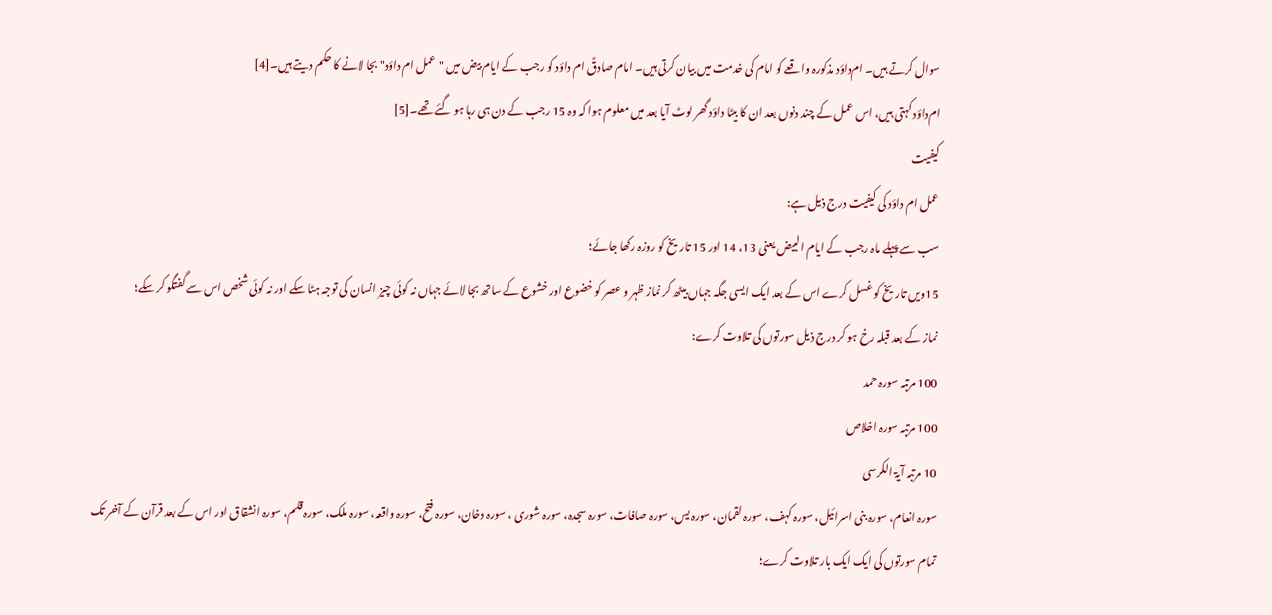سوال کرتے ہیں۔ ام‌داؤد مذکورہ واقعے کو امام کی خدمت میں بیان کرتی ہیں۔ امام صادقؑ ام داؤد کو رجب کے ایام بیض میں "عمل ام‌ داؤد" بجا لانے کا حکم دیتے ہیں۔[4]
ام‌داؤد کہتی ہیں، اس عمل کے چند دنوں بعد ان کا بیٹا داؤد گھر لوٹ آیا بعد میں معلوم ہوا کہ وہ 15 رجب کے دن ہی رہا ہو گئے تھے۔[5]
کیفیت
عمل ام‌ داؤد کی کیفیت درج ذیل ہے:
سب سے پہلے ماہ رجب کے ایام البیض یعنی 13، 14 اور 15 تاریخ کو روزہ رکھا جائے؛
15ویں تاریخ کو غسل کرے اس کے بعد ایک ایسی جگہ جہاں بیٹھ کر نماز ظہر و عصر کو خضوع اور خشوع کے ساتھ بجا لائے جہاں نہ کوئی چیز انسان کی توجہ ہٹا سکے اور نہ کوئی شخص اس سے گفتگو کر سکے؛
نماز کے بعد قبلہ رخ ہو کر درج ذیل سورتوں کی تلاوت کرے:
100 مرتبہ سورہ حمد
100 مرتبہ سورہ اخلاص
10 مرتبہ آیۃ الکرسی
سورہ انعام، سورہ بنی اسرائیل، سورہ کہف، سورہ لقمان، سورہ یس، سورہ صافات، سورہ سجدہ، سورہ شوری ، سورہ دخان، سورہ فتح، سورہ واقعہ، سورہ ملک، سورہ قلم، سورہ انشقاق اور اس کے بعد قرآن کے آخر تک تمام سورتوں کی ایک ایک بار تلاوت کرے؛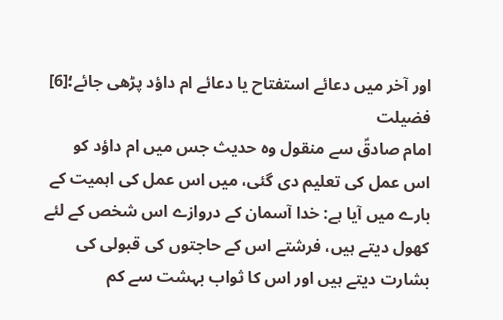اور آخر میں دعائے استفتاح یا دعائے ام داؤد پڑھی جائے؛[6]
فضیلت
امام صادقؑ سے منقول وہ حدیث جس میں ام داؤد کو اس عمل کی تعلیم دی گئی، میں اس عمل کی اہمیت کے بارے میں آیا ہے: خدا آسمان کے دروازے اس شخص کے لئے کھول دیتے ہیں، فرشتے اس کے حاجتوں کی قبولی کی بشارت دیتے ہیں اور اس کا ثواب بہشت سے کم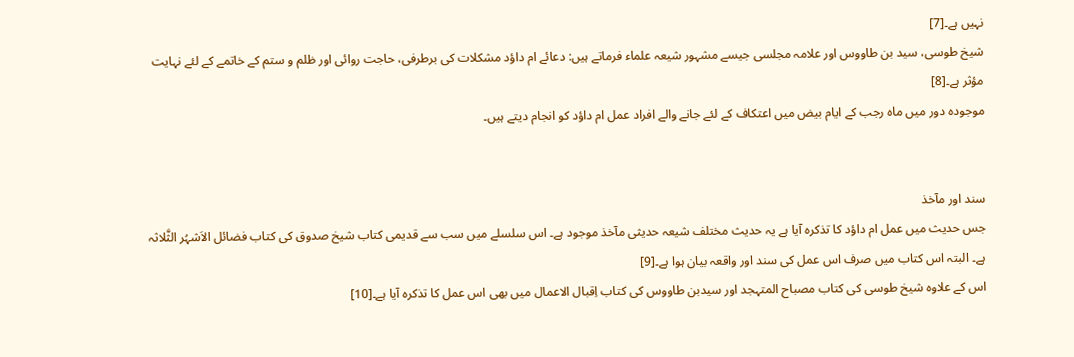نہیں ہے۔[7]
شیخ طوسی، سید بن طاووس اور علامہ مجلسی جیسے مشہور شیعہ علماء فرماتے ہیں: دعائے ام‌ داؤد مشکلات کی برطرفی، حاجت روائی اور ظلم و ستم کے خاتمے کے لئے نہایت مؤثر ہے۔[8]
موجودہ دور میں ماہ رجب کے ایام بیض میں اعتکاف کے لئے جانے والے افراد عمل ام‌ داؤد کو انجام دیتے ہیں۔


سند اور مآخذ
جس حدیث میں عمل ام داؤد کا تذکرہ آیا ہے یہ حدیث مختلف شیعہ حدیثی مآخذ موجود ہے۔ اس سلسلے میں سب سے قدیمی‌ کتاب شیخ صدوق کی کتاب فضائل الاَشہُر الثَّلاثہ ہے۔ البتہ اس کتاب میں صرف اس عمل کی سند اور واقعہ بیان ہوا ہے۔[9]
اس کے علاوہ شیخ طوسی کی کتاب مصباح المتہجد اور سیدبن طاووس کی کتاب اِقبال الاعمال میں بھی اس عمل کا تذکرہ آیا ہے۔[10]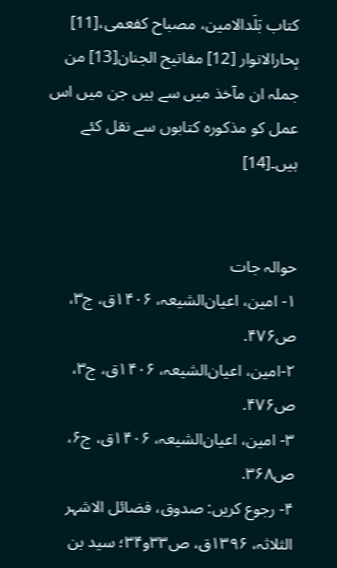کتاب بَلَدالامین، مصباح کفعمی،[11] بِحارالانوار [12] مفاتیح الجنان[13] من جملہ ان مآخذ میں سے ہیں جن میں اس عمل کو مذکورہ کتابوں سے نقل کئے ہیں۔[14]


حوالہ جات
۱- امین، اعیان‌الشیعہ، ۱۴۰۶ق، ج۳، ص۴۷۶.
۲-امین، اعیان‌الشیعہ، ۱۴۰۶ق، ج۳، ص۴۷۶.
۳- امین، اعیان‌الشیعہ، ۱۴۰۶ق، ج۶، ص۳۶۸.
۴- رجوع کریں: صدوق، فضائل الاشہر الثلاثہ، ۱۳۹۶ق، ص۳۳و۳۴؛ سید بن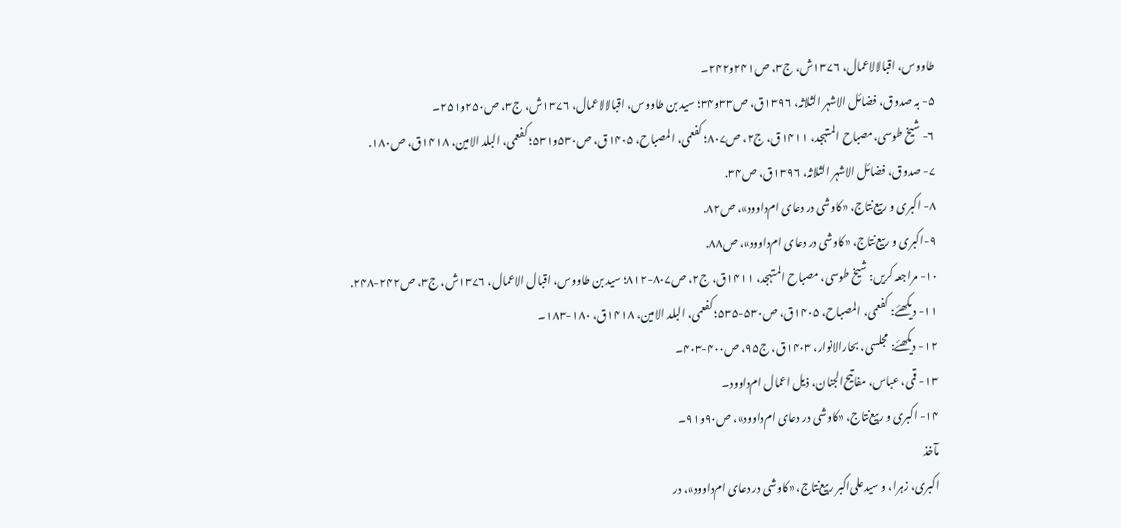طاووس، اقبالالاعمال، ۱۳۷۶ش، ج۳، ص۲۴۱و۲۴۲۔
۵- بہ صدوق، فضائل الاشہر الثلاثہ، ۱۳۹۶ق، ص۳۳و۳۴؛ سید بن طاووس، اقبالالاعمال، ۱۳۷۶ش، ج۳، ص۲۵۰و۲۵۱۔
۶- شیخ طوسی،مصباح المتہجد، ۱۴۱۱ق، ج۲، ص۸۰۷؛ کفعمی، المصباح، ۱۴۰۵ق، ص۵۳۰و۵۳۱؛ کفعمی، البلد الامین، ۱۴۱۸ق، ص۱۸۰.
۷- صدوق، فضائل الاشہر الثلاثہ، ۱۳۹۶ق، ص۳۴.
۸- اکبری و ربیع‌نتاج، «کاوشی در دعای ام‌داوود»، ص۸۲.
۹-اکبری و ربیع‌نتاج، «کاوشی در دعای ام‌داوود»، ص۸۸.
۱۰- مراجعہ کریں: شیخ طوسی، مصباح المتہجد، ۱۴۱۱ق، ج۲، ص۸۰۷-۸۱۲؛‌ سید بن طاووس، اقبال الاعمال، ۱۳۷۶ش، ج۳، ص۲۴۲-۲۴۸.
۱۱- دیکھئے: کفعمی، المصباح، ۱۴۰۵ق، ص۵۳۰-۵۳۵؛ کفعمی، البلد الامین، ۱۴۱۸ق، ۱۸۰-۱۸۳۔
۱۲- دیکھئے: مجلسی، بحارالانوار، ۱۴۰۳ق، ج۹۵، ص۴۰۰-۴۰۳۔
۱۳- قمی، عباس، مفاتیح‌الجنان، ذیل اعمال ام‌داوود۔
۱۴- اکبری و ربیع‌نتاج، «کاوشی در دعای ام‌داوود»، ص۹۰و۹۱۔
مآخذ
اکبری، زہرا، و سیدعلی‌اکبر ربیع‌نتاج، «کاوشی در دعای ام‌داوود»، در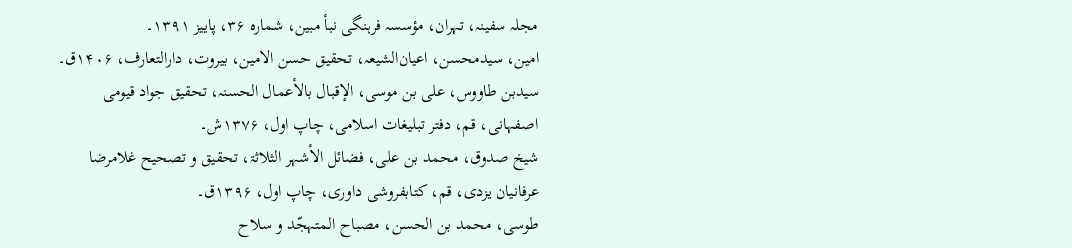مجلہ سفینہ، تہران، مؤسسہ فرہنگی نبأ مبین، شمارہ ۳۶، پاییز ۱۳۹۱۔
امین، سیدمحسن، اعیان‌الشیعہ، تحقیق حسن الامین، بیروت، دارالتعارف، ۱۴۰۶ق۔
سیدبن طاووس، على بن موسی، الإقبال بالأعمال الحسنہ، تحقیق جواد قیومى اصفہانى، قم، دفتر تبلیغات اسلامى، چاپ اول، ۱۳۷۶ش۔
شیخ صدوق، محمد بن على، فضائل الأشہر الثلاثۃ، تحقیق و تصحیح غلامرضا عرفانیان یزدى، قم، کتابفروشى داورى، چاپ اول، ۱۳۹۶ق۔
طوسى، محمد بن الحسن، مصباح المتہجّد و سلاح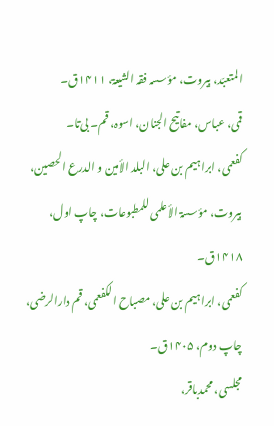المتعبّد، بیروت، مؤسسہ فقہ الشیعۃ، ۱۴۱۱ق۔
قمی، عباس، مفاتیح الجنان، اسوہ، قم۔ بی‌تا۔
کفعمى، ابراہیم بن على، البلد الأمین و الدرع الحصین، بیروت، مؤسسۃ الأعلمی للمطبوعات، چاپ اول، ۱۴۱۸ق۔
کفعمى، ابراہیم بن على، مصباح الکفعمی، قم دارالرضی، چاپ دوم، ۱۴۰۵ق۔
مجلسى، محمدباقر،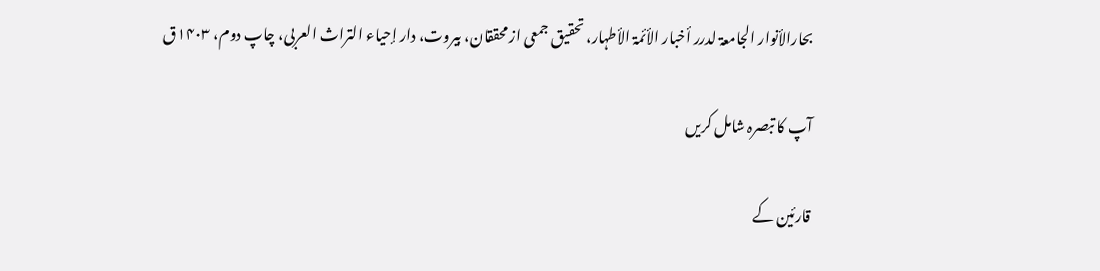بحارالأنوار الجامعۃ لدرر أخبار الأئمۃ الأطہار، تحقیق جمعى از محققان، بیروت، دار إحیاء التراث العربی، چاپ دوم، ۱۴۰۳ق

آپ کا تبصرہ شامل کریں

قارئین کے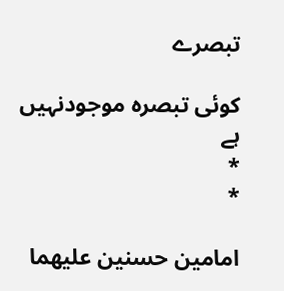تبصرے

کوئی تبصرہ موجودنہیں ہے
*
*

امامين حسنين عليهما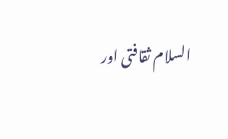السلام ثقافتى اور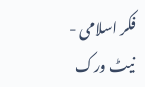فکر اسلامى - نيٹ ورک